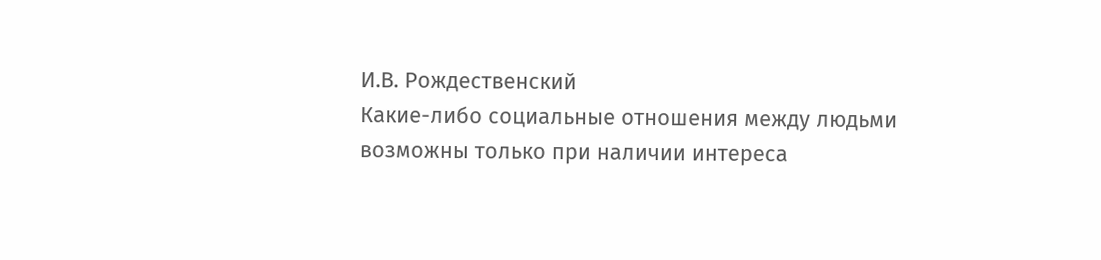И.В. Рождественский
Какие-либо социальные отношения между людьми возможны только при наличии интереса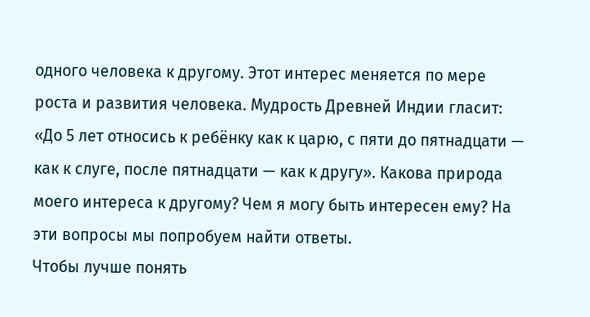одного человека к другому. Этот интерес меняется по мере роста и развития человека. Мудрость Древней Индии гласит: «До 5 лет относись к ребёнку как к царю, с пяти до пятнадцати — как к слуге, после пятнадцати — как к другу». Какова природа моего интереса к другому? Чем я могу быть интересен ему? На эти вопросы мы попробуем найти ответы.
Чтобы лучше понять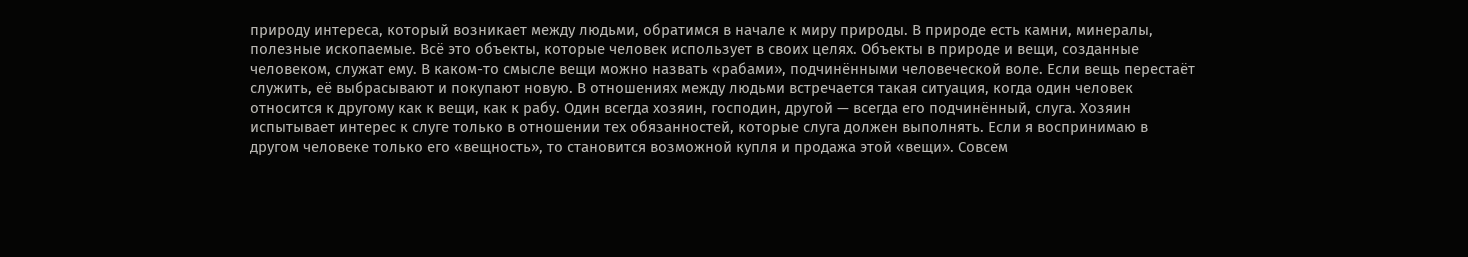природу интереса, который возникает между людьми, обратимся в начале к миру природы. В природе есть камни, минералы, полезные ископаемые. Всё это объекты, которые человек использует в своих целях. Объекты в природе и вещи, созданные человеком, служат ему. В каком-то смысле вещи можно назвать «рабами», подчинёнными человеческой воле. Если вещь перестаёт служить, её выбрасывают и покупают новую. В отношениях между людьми встречается такая ситуация, когда один человек относится к другому как к вещи, как к рабу. Один всегда хозяин, господин, другой — всегда его подчинённый, слуга. Хозяин испытывает интерес к слуге только в отношении тех обязанностей, которые слуга должен выполнять. Если я воспринимаю в другом человеке только его «вещность», то становится возможной купля и продажа этой «вещи». Совсем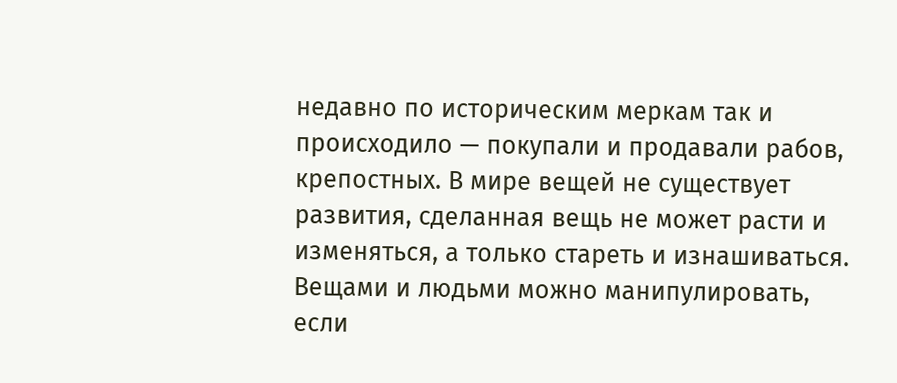недавно по историческим меркам так и происходило — покупали и продавали рабов, крепостных. В мире вещей не существует развития, сделанная вещь не может расти и изменяться, а только стареть и изнашиваться. Вещами и людьми можно манипулировать, если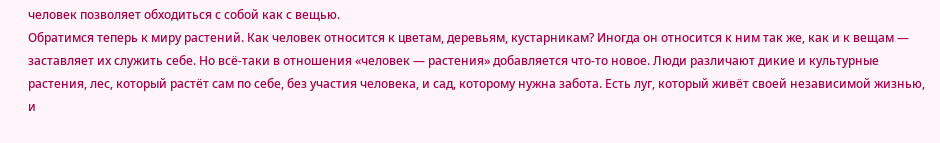человек позволяет обходиться с собой как с вещью.
Обратимся теперь к миру растений. Как человек относится к цветам, деревьям, кустарникам? Иногда он относится к ним так же, как и к вещам — заставляет их служить себе. Но всё-таки в отношения «человек — растения» добавляется что-то новое. Люди различают дикие и культурные растения, лес, который растёт сам по себе, без участия человека, и сад, которому нужна забота. Есть луг, который живёт своей независимой жизнью, и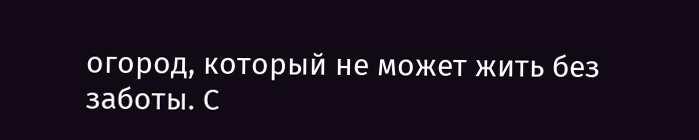огород, который не может жить без заботы. С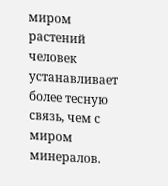миром растений человек устанавливает более тесную связь, чем с миром минералов.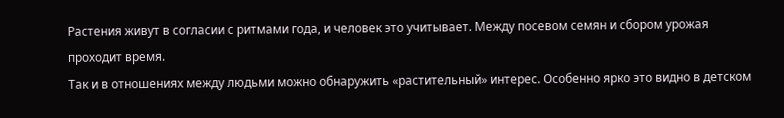Растения живут в согласии с ритмами года, и человек это учитывает. Между посевом семян и сбором урожая проходит время.
Так и в отношениях между людьми можно обнаружить «растительный» интерес. Особенно ярко это видно в детском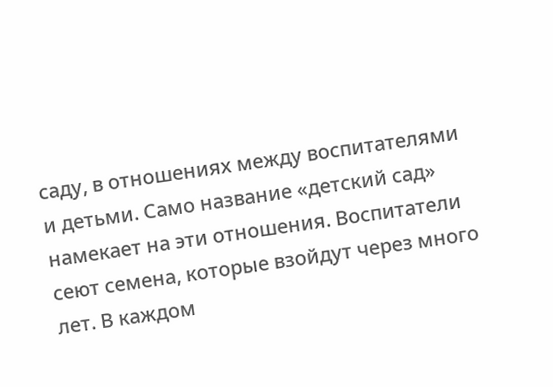саду, в отношениях между воспитателями и детьми. Само название «детский сад» намекает на эти отношения. Воспитатели сеют семена, которые взойдут через много лет. В каждом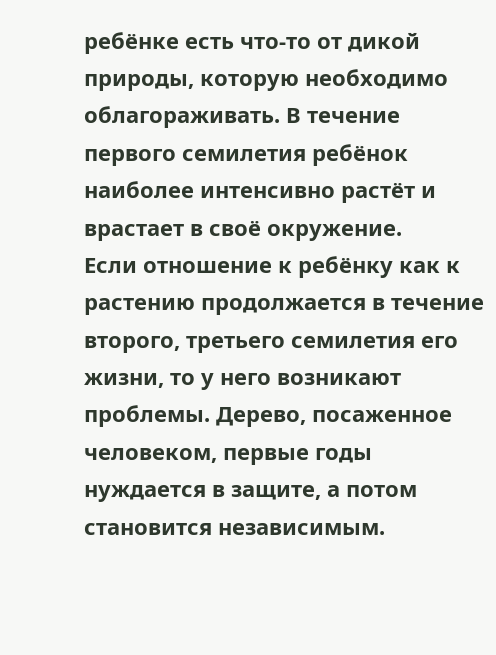ребёнке есть что-то от дикой природы, которую необходимо облагораживать. В течение первого семилетия ребёнок наиболее интенсивно растёт и врастает в своё окружение.
Если отношение к ребёнку как к растению продолжается в течение второго, третьего семилетия его жизни, то у него возникают проблемы. Дерево, посаженное человеком, первые годы нуждается в защите, а потом становится независимым.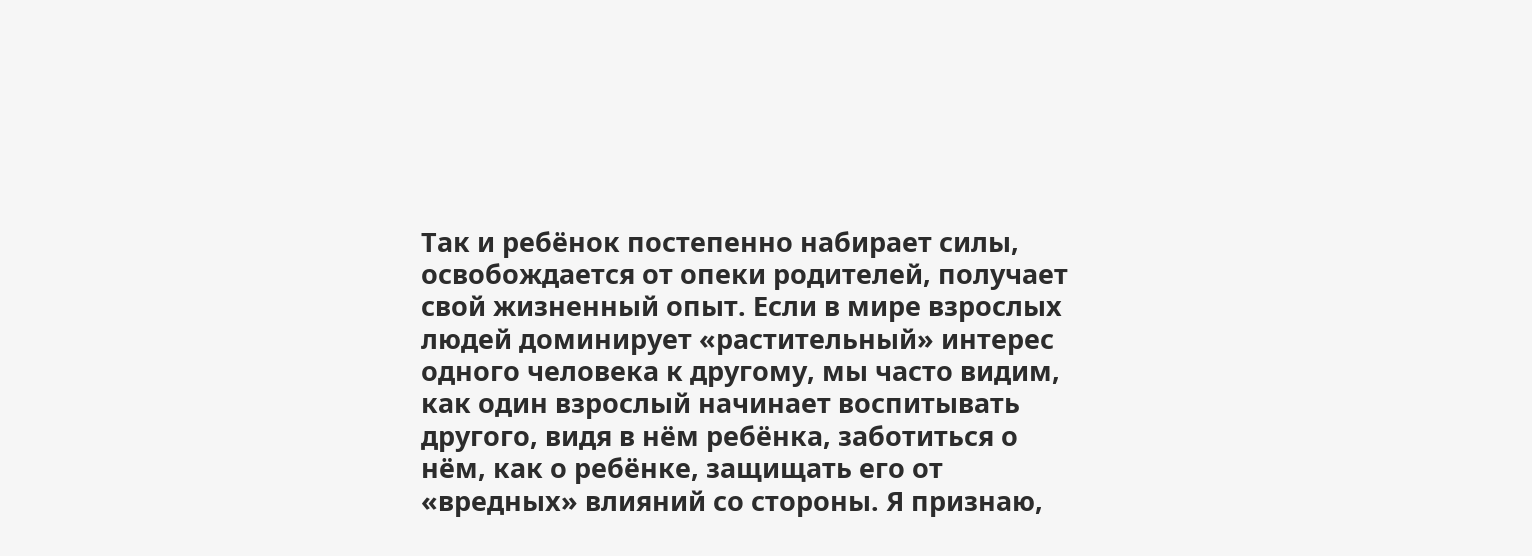Так и ребёнок постепенно набирает силы, освобождается от опеки родителей, получает свой жизненный опыт. Если в мире взрослых людей доминирует «растительный» интерес одного человека к другому, мы часто видим, как один взрослый начинает воспитывать другого, видя в нём ребёнка, заботиться о нём, как о ребёнке, защищать его от «вредных» влияний со стороны. Я признаю,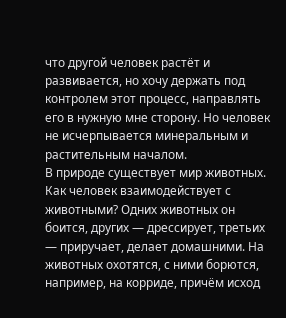что другой человек растёт и развивается, но хочу держать под контролем этот процесс, направлять его в нужную мне сторону. Но человек не исчерпывается минеральным и растительным началом.
В природе существует мир животных. Как человек взаимодействует с животными? Одних животных он боится, других — дрессирует, третьих — приручает, делает домашними. На животных охотятся, с ними борются, например, на корриде, причём исход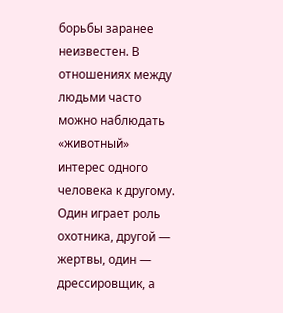борьбы заранее неизвестен. В отношениях между людьми часто можно наблюдать «животный» интерес одного человека к другому. Один играет роль охотника, другой — жертвы, один — дрессировщик, а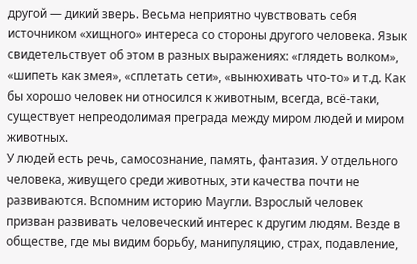другой — дикий зверь. Весьма неприятно чувствовать себя источником «хищного» интереса со стороны другого человека. Язык свидетельствует об этом в разных выражениях: «глядеть волком», «шипеть как змея», «сплетать сети», «вынюхивать что-то» и т.д. Как бы хорошо человек ни относился к животным, всегда, всё-таки, существует непреодолимая преграда между миром людей и миром животных.
У людей есть речь, самосознание, память, фантазия. У отдельного человека, живущего среди животных, эти качества почти не развиваются. Вспомним историю Маугли. Взрослый человек призван развивать человеческий интерес к другим людям. Везде в обществе, где мы видим борьбу, манипуляцию, страх, подавление,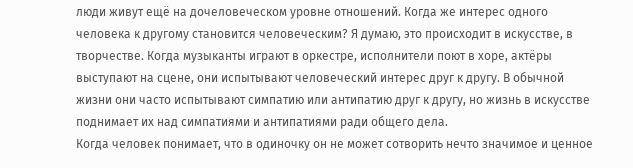люди живут ещё на дочеловеческом уровне отношений. Когда же интерес одного человека к другому становится человеческим? Я думаю, это происходит в искусстве, в творчестве. Когда музыканты играют в оркестре, исполнители поют в хоре, актёры выступают на сцене, они испытывают человеческий интерес друг к другу. В обычной жизни они часто испытывают симпатию или антипатию друг к другу, но жизнь в искусстве поднимает их над симпатиями и антипатиями ради общего дела.
Когда человек понимает, что в одиночку он не может сотворить нечто значимое и ценное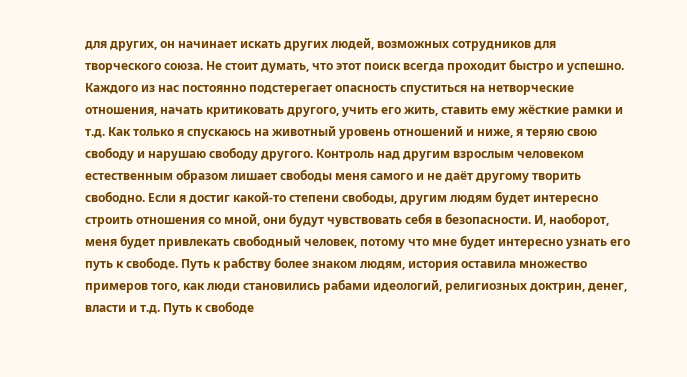для других, он начинает искать других людей, возможных сотрудников для творческого союза. Не стоит думать, что этот поиск всегда проходит быстро и успешно. Каждого из нас постоянно подстерегает опасность спуститься на нетворческие отношения, начать критиковать другого, учить его жить, ставить ему жёсткие рамки и т.д. Как только я спускаюсь на животный уровень отношений и ниже, я теряю свою свободу и нарушаю свободу другого. Контроль над другим взрослым человеком естественным образом лишает свободы меня самого и не даёт другому творить свободно. Если я достиг какой-то степени свободы, другим людям будет интересно строить отношения со мной, они будут чувствовать себя в безопасности. И, наоборот, меня будет привлекать свободный человек, потому что мне будет интересно узнать его путь к свободе. Путь к рабству более знаком людям, история оставила множество примеров того, как люди становились рабами идеологий, религиозных доктрин, денег, власти и т.д. Путь к свободе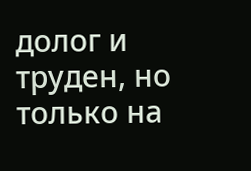долог и труден, но только на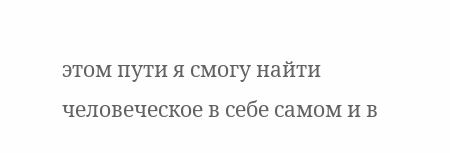этом пути я смогу найти человеческое в себе самом и в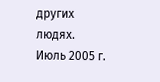других людях.
Июль 2005 г.